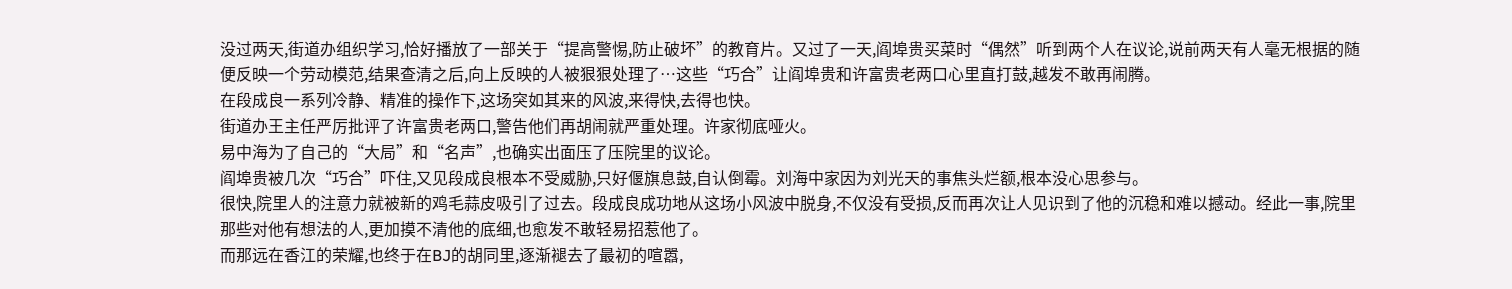没过两天,街道办组织学习,恰好播放了一部关于“提高警惕,防止破坏”的教育片。又过了一天,阎埠贵买菜时“偶然”听到两个人在议论,说前两天有人毫无根据的随便反映一个劳动模范,结果查清之后,向上反映的人被狠狠处理了…这些“巧合”让阎埠贵和许富贵老两口心里直打鼓,越发不敢再闹腾。
在段成良一系列冷静、精准的操作下,这场突如其来的风波,来得快,去得也快。
街道办王主任严厉批评了许富贵老两口,警告他们再胡闹就严重处理。许家彻底哑火。
易中海为了自己的“大局”和“名声”,也确实出面压了压院里的议论。
阎埠贵被几次“巧合”吓住,又见段成良根本不受威胁,只好偃旗息鼓,自认倒霉。刘海中家因为刘光天的事焦头烂额,根本没心思参与。
很快,院里人的注意力就被新的鸡毛蒜皮吸引了过去。段成良成功地从这场小风波中脱身,不仅没有受损,反而再次让人见识到了他的沉稳和难以撼动。经此一事,院里那些对他有想法的人,更加摸不清他的底细,也愈发不敢轻易招惹他了。
而那远在香江的荣耀,也终于在BJ的胡同里,逐渐褪去了最初的喧嚣,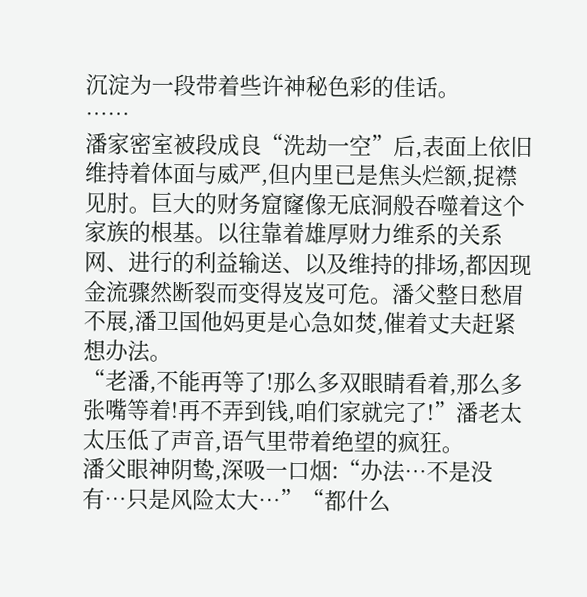沉淀为一段带着些许神秘色彩的佳话。
……
潘家密室被段成良“洗劫一空”后,表面上依旧维持着体面与威严,但内里已是焦头烂额,捉襟见肘。巨大的财务窟窿像无底洞般吞噬着这个家族的根基。以往靠着雄厚财力维系的关系网、进行的利益输送、以及维持的排场,都因现金流骤然断裂而变得岌岌可危。潘父整日愁眉不展,潘卫国他妈更是心急如焚,催着丈夫赶紧想办法。
“老潘,不能再等了!那么多双眼睛看着,那么多张嘴等着!再不弄到钱,咱们家就完了!”潘老太太压低了声音,语气里带着绝望的疯狂。
潘父眼神阴鸷,深吸一口烟:“办法…不是没有…只是风险太大…”“都什么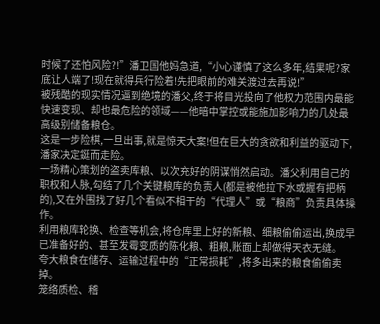时候了还怕风险?!”潘卫国他妈急道,“小心谨慎了这么多年,结果呢?家底让人端了!现在就得兵行险着!先把眼前的难关渡过去再说!”
被残酷的现实情况逼到绝境的潘父,终于将目光投向了他权力范围内最能快速变现、却也最危险的领域——他暗中掌控或能施加影响力的几处最高级别储备粮仓。
这是一步险棋,一旦出事,就是惊天大案!但在巨大的贪欲和利益的驱动下,潘家决定鋌而走险。
一场精心策划的盗卖库粮、以次充好的阴谋悄然启动。潘父利用自己的职权和人脉,勾结了几个关键粮库的负责人(都是被他拉下水或握有把柄的),又在外围找了好几个看似不相干的“代理人”或“粮商”负责具体操作。
利用粮库轮换、检查等机会,将仓库里上好的新粮、细粮偷偷运出,换成早已准备好的、甚至发霉变质的陈化粮、粗粮,账面上却做得天衣无缝。
夸大粮食在储存、运输过程中的“正常损耗”,将多出来的粮食偷偷卖掉。
笼络质检、稽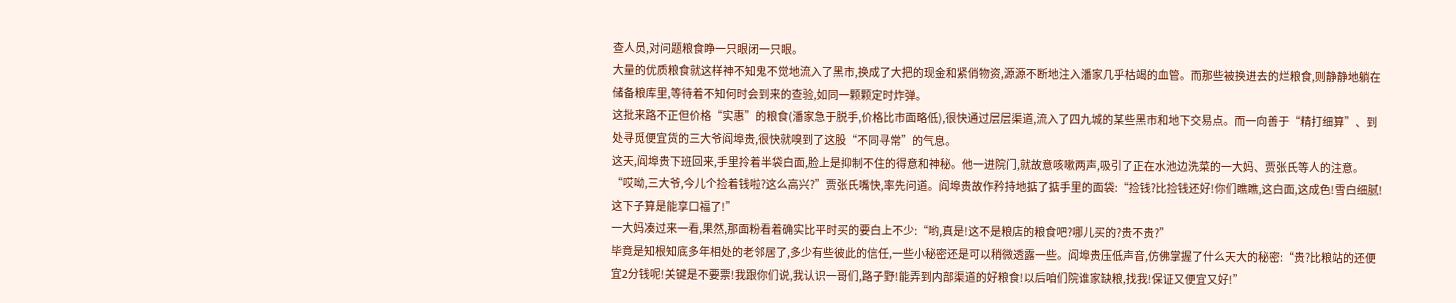查人员,对问题粮食睁一只眼闭一只眼。
大量的优质粮食就这样神不知鬼不觉地流入了黑市,换成了大把的现金和紧俏物资,源源不断地注入潘家几乎枯竭的血管。而那些被换进去的烂粮食,则静静地躺在储备粮库里,等待着不知何时会到来的查验,如同一颗颗定时炸弹。
这批来路不正但价格“实惠”的粮食(潘家急于脱手,价格比市面略低),很快通过层层渠道,流入了四九城的某些黑市和地下交易点。而一向善于“精打细算”、到处寻觅便宜货的三大爷阎埠贵,很快就嗅到了这股“不同寻常”的气息。
这天,阎埠贵下班回来,手里拎着半袋白面,脸上是抑制不住的得意和神秘。他一进院门,就故意咳嗽两声,吸引了正在水池边洗菜的一大妈、贾张氏等人的注意。
“哎呦,三大爷,今儿个捡着钱啦?这么高兴?”贾张氏嘴快,率先问道。阎埠贵故作矜持地掂了掂手里的面袋:“捡钱?比捡钱还好!你们瞧瞧,这白面,这成色!雪白细腻!这下子算是能享口福了!”
一大妈凑过来一看,果然,那面粉看着确实比平时买的要白上不少:“哟,真是!这不是粮店的粮食吧?哪儿买的?贵不贵?”
毕竟是知根知底多年相处的老邻居了,多少有些彼此的信任,一些小秘密还是可以稍微透露一些。阎埠贵压低声音,仿佛掌握了什么天大的秘密:“贵?比粮站的还便宜2分钱呢!关键是不要票!我跟你们说,我认识一哥们,路子野!能弄到内部渠道的好粮食!以后咱们院谁家缺粮,找我!保证又便宜又好!”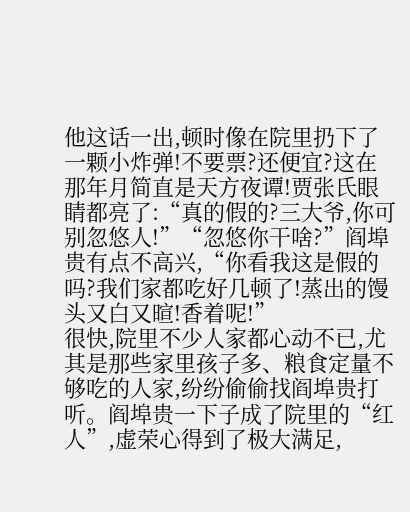他这话一出,顿时像在院里扔下了一颗小炸弹!不要票?还便宜?这在那年月简直是天方夜谭!贾张氏眼睛都亮了:“真的假的?三大爷,你可别忽悠人!”“忽悠你干啥?”阎埠贵有点不高兴,“你看我这是假的吗?我们家都吃好几顿了!蒸出的馒头又白又暄!香着呢!”
很快,院里不少人家都心动不已,尤其是那些家里孩子多、粮食定量不够吃的人家,纷纷偷偷找阎埠贵打听。阎埠贵一下子成了院里的“红人”,虚荣心得到了极大满足,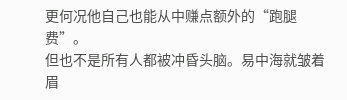更何况他自己也能从中赚点额外的“跑腿费”。
但也不是所有人都被冲昏头脑。易中海就皱着眉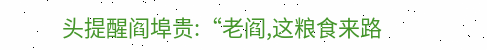头提醒阎埠贵:“老阎,这粮食来路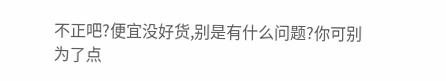不正吧?便宜没好货,别是有什么问题?你可别为了点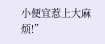小便宜惹上大麻烦!”